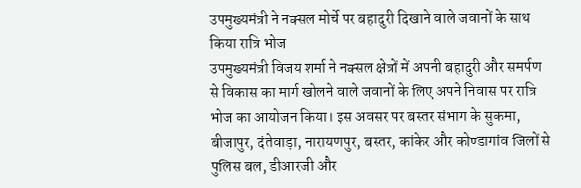उपमुख्यमंत्री ने नक्सल मोर्चे पर बहादुरी दिखाने वाले जवानों के साथ किया रात्रि भोज
उपमुख्यमंत्री विजय शर्मा ने नक्सल क्षेत्रों में अपनी बहादुरी और समर्पण से विकास का मार्ग खोलने वाले जवानों के लिए अपने निवास पर रात्रि भोज का आयोजन किया। इस अवसर पर बस्तर संभाग के सुकमा, बीजापुर, दंतेवाड़ा, नारायणपुर, बस्तर, कांकेर और कोण्डागांव जिलों से पुलिस बल, डीआरजी और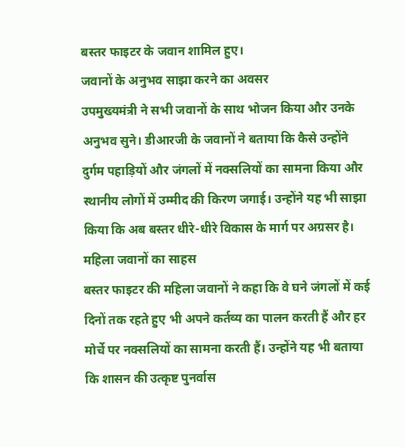बस्तर फाइटर के जवान शामिल हुए।
जवानों के अनुभव साझा करने का अवसर
उपमुख्यमंत्री ने सभी जवानों के साथ भोजन किया और उनके अनुभव सुने। डीआरजी के जवानों ने बताया कि कैसे उन्होंने दुर्गम पहाड़ियों और जंगलों में नक्सलियों का सामना किया और स्थानीय लोगों में उम्मीद की किरण जगाई। उन्होंने यह भी साझा किया कि अब बस्तर धीरे-धीरे विकास के मार्ग पर अग्रसर है।
महिला जवानों का साहस
बस्तर फाइटर की महिला जवानों ने कहा कि वे घने जंगलों में कई दिनों तक रहते हुए भी अपने कर्तव्य का पालन करती हैं और हर मोर्चे पर नक्सलियों का सामना करती हैं। उन्होंने यह भी बताया कि शासन की उत्कृष्ट पुनर्वास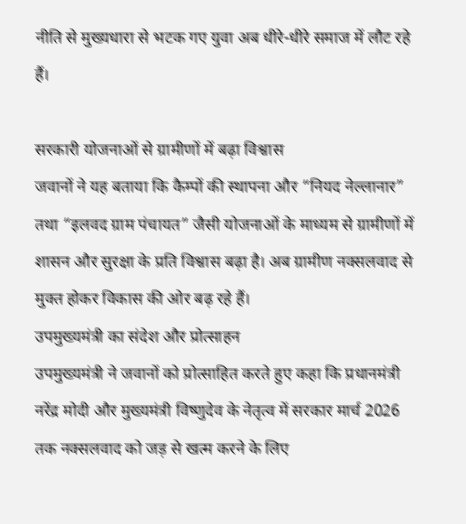नीति से मुख्यधारा से भटक गए युवा अब धीरे-धीरे समाज में लौट रहे हैं।

सरकारी योजनाओं से ग्रामीणों में बढ़ा विश्वास
जवानों ने यह बताया कि कैम्पों की स्थापना और “नियद नेल्लानार” तथा “इलवद ग्राम पंचायत” जैसी योजनाओं के माध्यम से ग्रामीणों में शासन और सुरक्षा के प्रति विश्वास बढ़ा है। अब ग्रामीण नक्सलवाद से मुक्त होकर विकास की ओर बढ़ रहे हैं।
उपमुख्यमंत्री का संदेश और प्रोत्साहन
उपमुख्यमंत्री ने जवानों को प्रोत्साहित करते हुए कहा कि प्रधानमंत्री नरेंद्र मोदी और मुख्यमंत्री विष्णुदेव के नेतृत्व में सरकार मार्च 2026 तक नक्सलवाद को जड़ से खत्म करने के लिए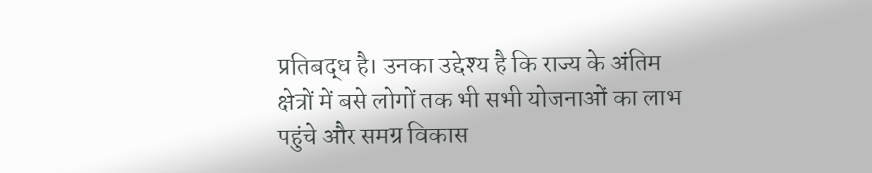प्रतिबद्ध है। उनका उद्देश्य है कि राज्य के अंतिम क्षेत्रों में बसे लोगों तक भी सभी योजनाओं का लाभ पहुंचे और समग्र विकास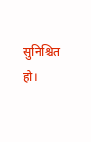सुनिश्चित हो।